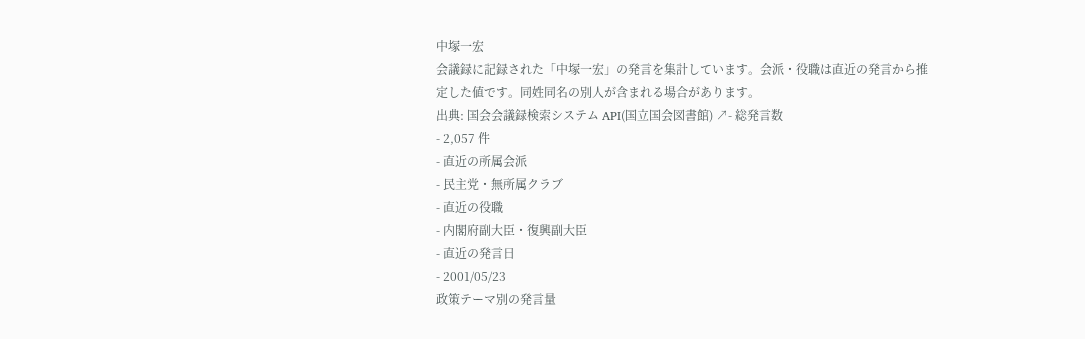中塚一宏
会議録に記録された「中塚一宏」の発言を集計しています。会派・役職は直近の発言から推定した値です。同姓同名の別人が含まれる場合があります。
出典: 国会会議録検索システム API(国立国会図書館) ↗- 総発言数
- 2,057 件
- 直近の所属会派
- 民主党・無所属クラブ
- 直近の役職
- 内閣府副大臣・復興副大臣
- 直近の発言日
- 2001/05/23
政策テーマ別の発言量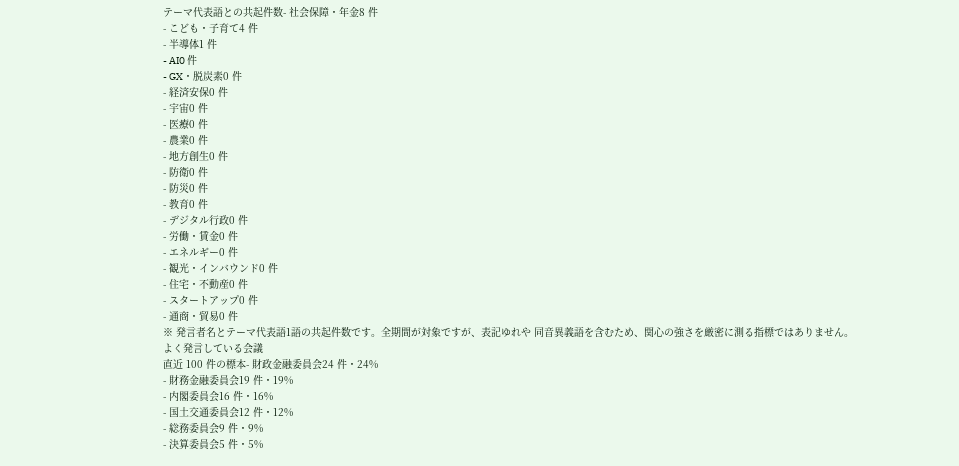テーマ代表語との共起件数- 社会保障・年金8 件
- こども・子育て4 件
- 半導体1 件
- AI0 件
- GX・脱炭素0 件
- 経済安保0 件
- 宇宙0 件
- 医療0 件
- 農業0 件
- 地方創生0 件
- 防衛0 件
- 防災0 件
- 教育0 件
- デジタル行政0 件
- 労働・賃金0 件
- エネルギー0 件
- 観光・インバウンド0 件
- 住宅・不動産0 件
- スタートアップ0 件
- 通商・貿易0 件
※ 発言者名とテーマ代表語1語の共起件数です。全期間が対象ですが、表記ゆれや 同音異義語を含むため、関心の強さを厳密に測る指標ではありません。
よく発言している会議
直近 100 件の標本- 財政金融委員会24 件・24%
- 財務金融委員会19 件・19%
- 内閣委員会16 件・16%
- 国土交通委員会12 件・12%
- 総務委員会9 件・9%
- 決算委員会5 件・5%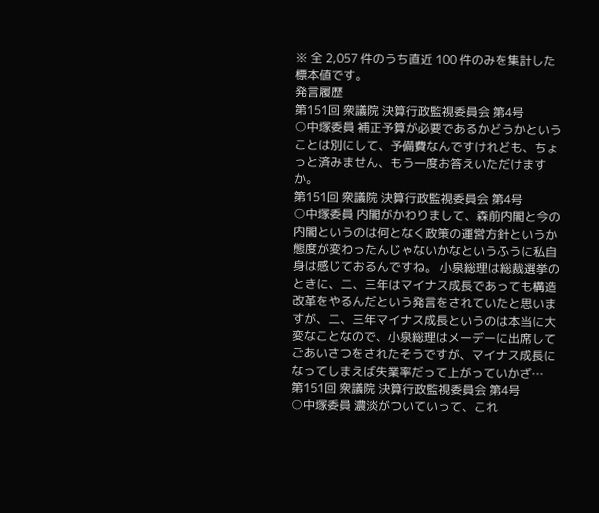※ 全 2,057 件のうち直近 100 件のみを集計した標本値です。
発言履歴
第151回 衆議院 決算行政監視委員会 第4号
○中塚委員 補正予算が必要であるかどうかということは別にして、予備費なんですけれども、ちょっと済みません、もう一度お答えいただけますか。
第151回 衆議院 決算行政監視委員会 第4号
○中塚委員 内閣がかわりまして、森前内閣と今の内閣というのは何となく政策の運営方針というか態度が変わったんじゃないかなというふうに私自身は感じておるんですね。 小泉総理は総裁選挙のときに、二、三年はマイナス成長であっても構造改革をやるんだという発言をされていたと思いますが、二、三年マイナス成長というのは本当に大変なことなので、小泉総理はメーデーに出席してごあいさつをされたそうですが、マイナス成長になってしまえば失業率だって上がっていかざ…
第151回 衆議院 決算行政監視委員会 第4号
○中塚委員 濃淡がついていって、これ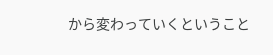から変わっていくということ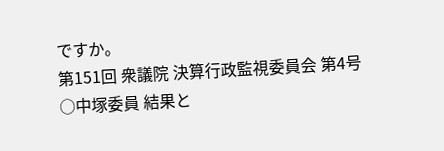ですか。
第151回 衆議院 決算行政監視委員会 第4号
○中塚委員 結果と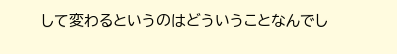して変わるというのはどういうことなんでし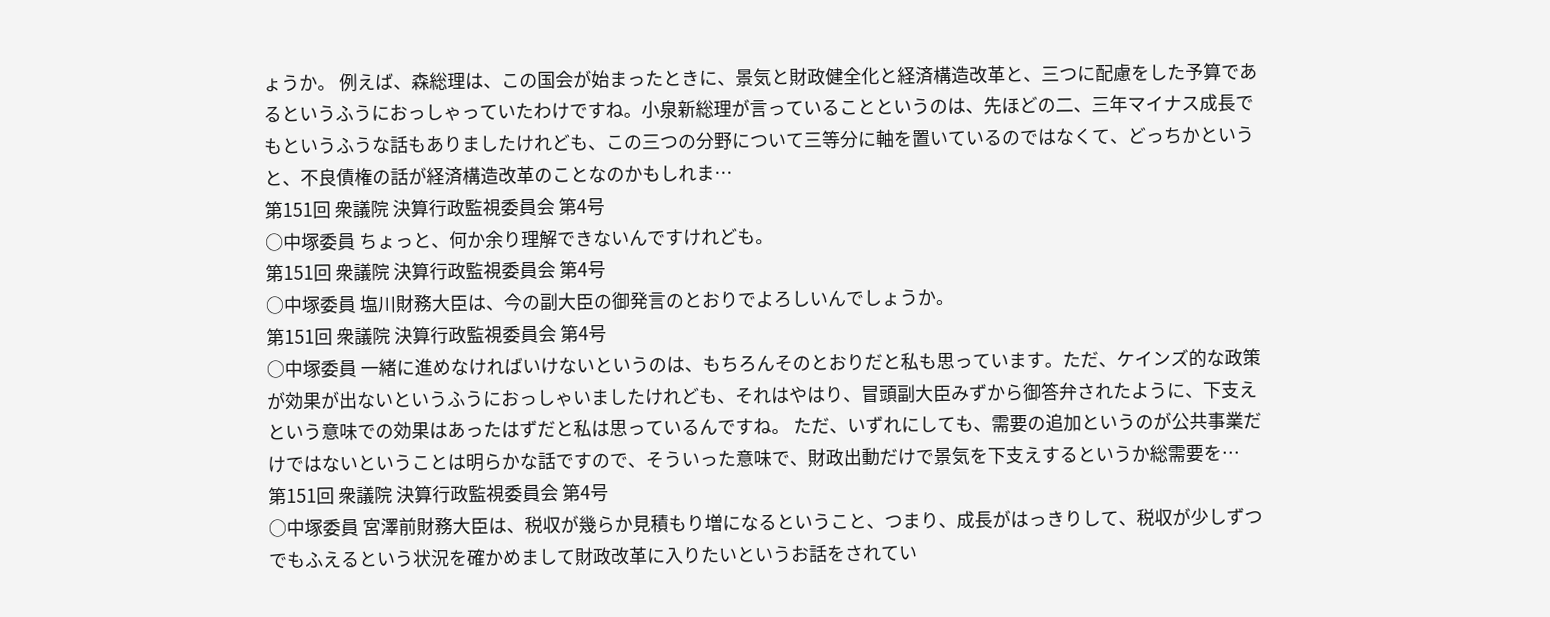ょうか。 例えば、森総理は、この国会が始まったときに、景気と財政健全化と経済構造改革と、三つに配慮をした予算であるというふうにおっしゃっていたわけですね。小泉新総理が言っていることというのは、先ほどの二、三年マイナス成長でもというふうな話もありましたけれども、この三つの分野について三等分に軸を置いているのではなくて、どっちかというと、不良債権の話が経済構造改革のことなのかもしれま…
第151回 衆議院 決算行政監視委員会 第4号
○中塚委員 ちょっと、何か余り理解できないんですけれども。
第151回 衆議院 決算行政監視委員会 第4号
○中塚委員 塩川財務大臣は、今の副大臣の御発言のとおりでよろしいんでしょうか。
第151回 衆議院 決算行政監視委員会 第4号
○中塚委員 一緒に進めなければいけないというのは、もちろんそのとおりだと私も思っています。ただ、ケインズ的な政策が効果が出ないというふうにおっしゃいましたけれども、それはやはり、冒頭副大臣みずから御答弁されたように、下支えという意味での効果はあったはずだと私は思っているんですね。 ただ、いずれにしても、需要の追加というのが公共事業だけではないということは明らかな話ですので、そういった意味で、財政出動だけで景気を下支えするというか総需要を…
第151回 衆議院 決算行政監視委員会 第4号
○中塚委員 宮澤前財務大臣は、税収が幾らか見積もり増になるということ、つまり、成長がはっきりして、税収が少しずつでもふえるという状況を確かめまして財政改革に入りたいというお話をされてい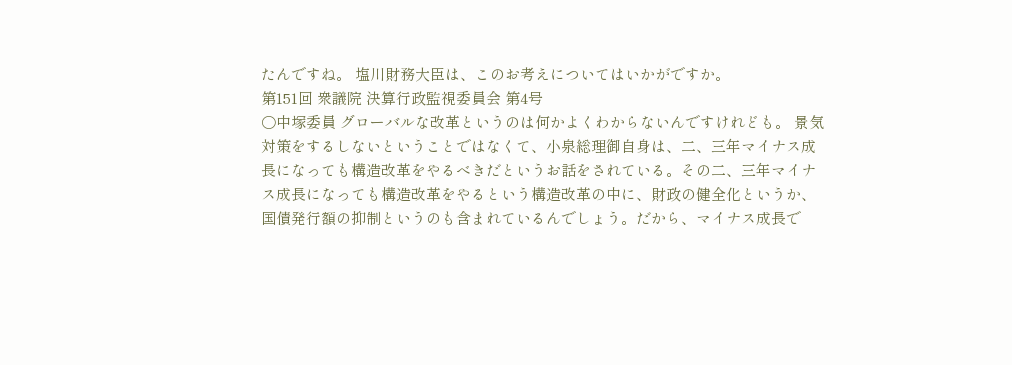たんですね。 塩川財務大臣は、このお考えについてはいかがですか。
第151回 衆議院 決算行政監視委員会 第4号
○中塚委員 グローバルな改革というのは何かよくわからないんですけれども。 景気対策をするしないということではなくて、小泉総理御自身は、二、三年マイナス成長になっても構造改革をやるべきだというお話をされている。その二、三年マイナス成長になっても構造改革をやるという構造改革の中に、財政の健全化というか、国債発行額の抑制というのも含まれているんでしょう。だから、マイナス成長で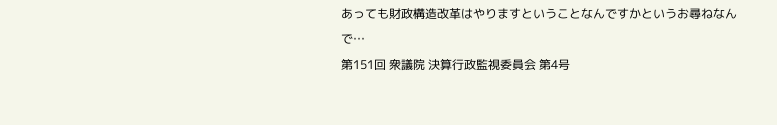あっても財政構造改革はやりますということなんですかというお尋ねなんで…
第151回 衆議院 決算行政監視委員会 第4号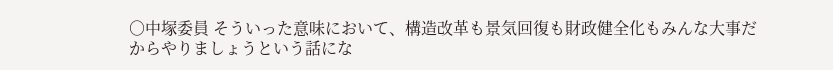○中塚委員 そういった意味において、構造改革も景気回復も財政健全化もみんな大事だからやりましょうという話にな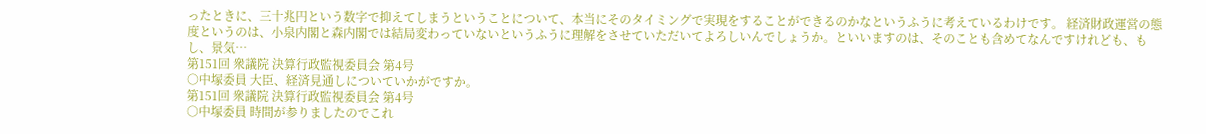ったときに、三十兆円という数字で抑えてしまうということについて、本当にそのタイミングで実現をすることができるのかなというふうに考えているわけです。 経済財政運営の態度というのは、小泉内閣と森内閣では結局変わっていないというふうに理解をさせていただいてよろしいんでしょうか。といいますのは、そのことも含めてなんですけれども、もし、景気…
第151回 衆議院 決算行政監視委員会 第4号
○中塚委員 大臣、経済見通しについていかがですか。
第151回 衆議院 決算行政監視委員会 第4号
○中塚委員 時間が参りましたのでこれ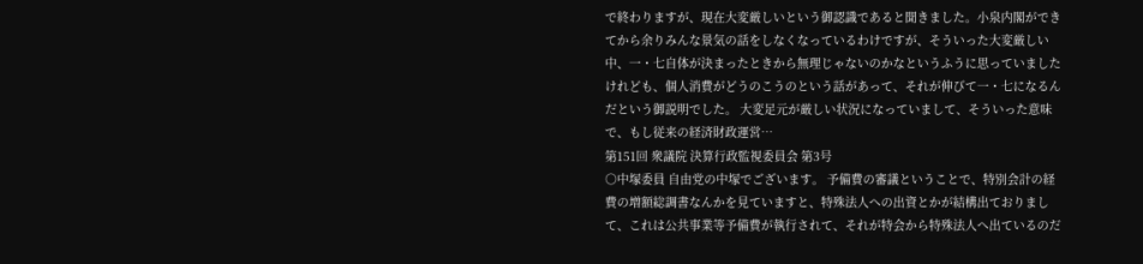で終わりますが、現在大変厳しいという御認識であると聞きました。小泉内閣ができてから余りみんな景気の話をしなくなっているわけですが、そういった大変厳しい中、一・七自体が決まったときから無理じゃないのかなというふうに思っていましたけれども、個人消費がどうのこうのという話があって、それが伸びて一・七になるんだという御説明でした。 大変足元が厳しい状況になっていまして、そういった意味で、もし従来の経済財政運営…
第151回 衆議院 決算行政監視委員会 第3号
○中塚委員 自由党の中塚でございます。 予備費の審議ということで、特別会計の経費の増額総調書なんかを見ていますと、特殊法人への出資とかが結構出ておりまして、これは公共事業等予備費が執行されて、それが特会から特殊法人へ出ているのだ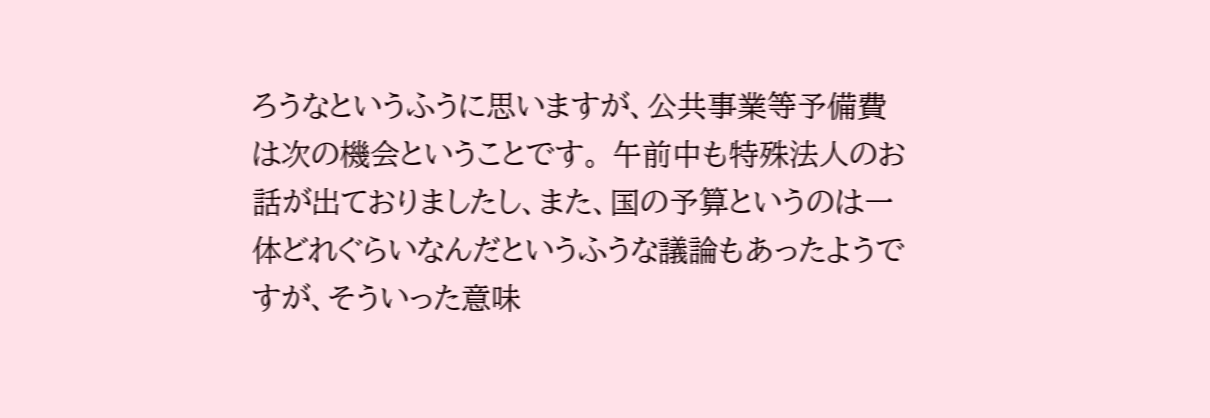ろうなというふうに思いますが、公共事業等予備費は次の機会ということです。 午前中も特殊法人のお話が出ておりましたし、また、国の予算というのは一体どれぐらいなんだというふうな議論もあったようですが、そういった意味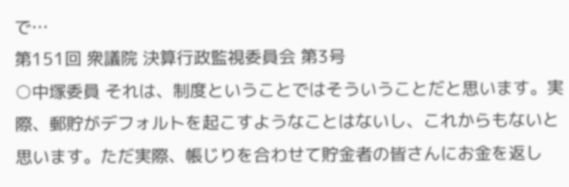で…
第151回 衆議院 決算行政監視委員会 第3号
○中塚委員 それは、制度ということではそういうことだと思います。実際、郵貯がデフォルトを起こすようなことはないし、これからもないと思います。ただ実際、帳じりを合わせて貯金者の皆さんにお金を返し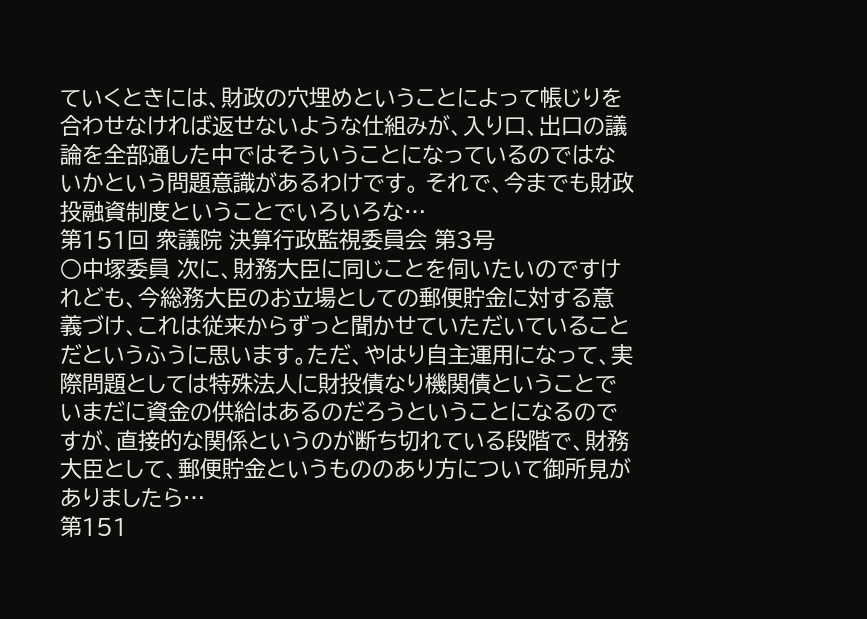ていくときには、財政の穴埋めということによって帳じりを合わせなければ返せないような仕組みが、入り口、出口の議論を全部通した中ではそういうことになっているのではないかという問題意識があるわけです。 それで、今までも財政投融資制度ということでいろいろな…
第151回 衆議院 決算行政監視委員会 第3号
○中塚委員 次に、財務大臣に同じことを伺いたいのですけれども、今総務大臣のお立場としての郵便貯金に対する意義づけ、これは従来からずっと聞かせていただいていることだというふうに思います。ただ、やはり自主運用になって、実際問題としては特殊法人に財投債なり機関債ということでいまだに資金の供給はあるのだろうということになるのですが、直接的な関係というのが断ち切れている段階で、財務大臣として、郵便貯金というもののあり方について御所見がありましたら…
第151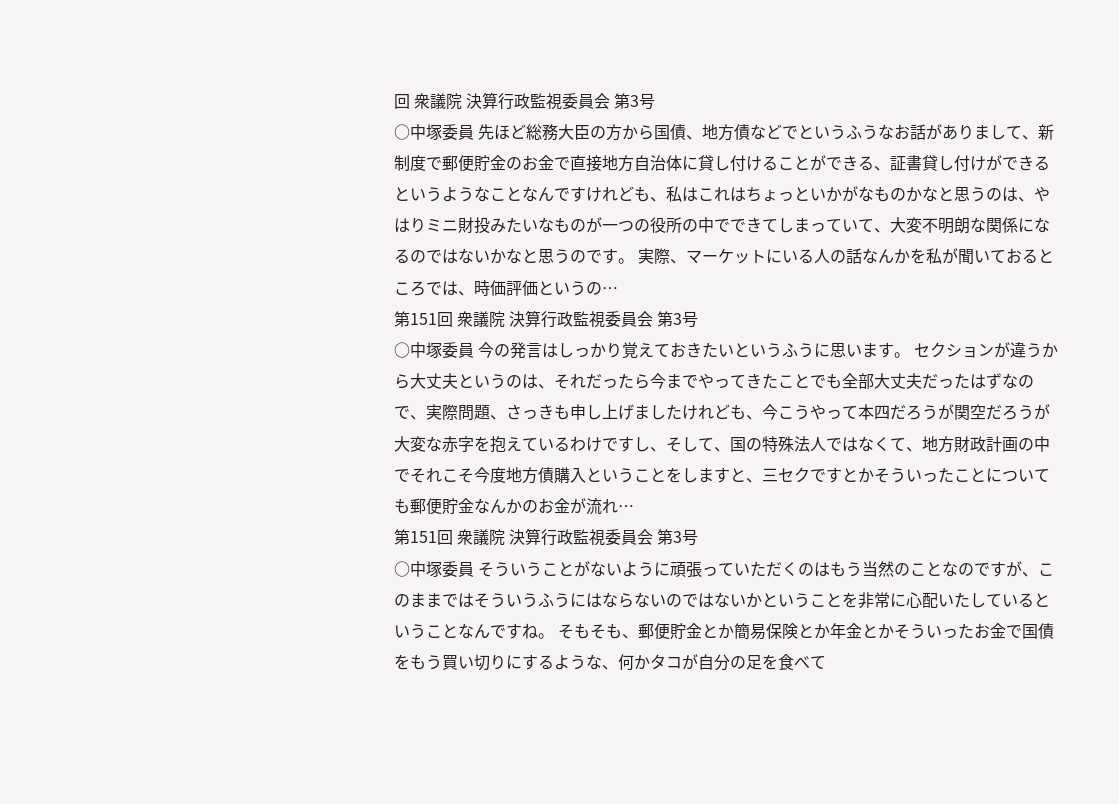回 衆議院 決算行政監視委員会 第3号
○中塚委員 先ほど総務大臣の方から国債、地方債などでというふうなお話がありまして、新制度で郵便貯金のお金で直接地方自治体に貸し付けることができる、証書貸し付けができるというようなことなんですけれども、私はこれはちょっといかがなものかなと思うのは、やはりミニ財投みたいなものが一つの役所の中でできてしまっていて、大変不明朗な関係になるのではないかなと思うのです。 実際、マーケットにいる人の話なんかを私が聞いておるところでは、時価評価というの…
第151回 衆議院 決算行政監視委員会 第3号
○中塚委員 今の発言はしっかり覚えておきたいというふうに思います。 セクションが違うから大丈夫というのは、それだったら今までやってきたことでも全部大丈夫だったはずなので、実際問題、さっきも申し上げましたけれども、今こうやって本四だろうが関空だろうが大変な赤字を抱えているわけですし、そして、国の特殊法人ではなくて、地方財政計画の中でそれこそ今度地方債購入ということをしますと、三セクですとかそういったことについても郵便貯金なんかのお金が流れ…
第151回 衆議院 決算行政監視委員会 第3号
○中塚委員 そういうことがないように頑張っていただくのはもう当然のことなのですが、このままではそういうふうにはならないのではないかということを非常に心配いたしているということなんですね。 そもそも、郵便貯金とか簡易保険とか年金とかそういったお金で国債をもう買い切りにするような、何かタコが自分の足を食べて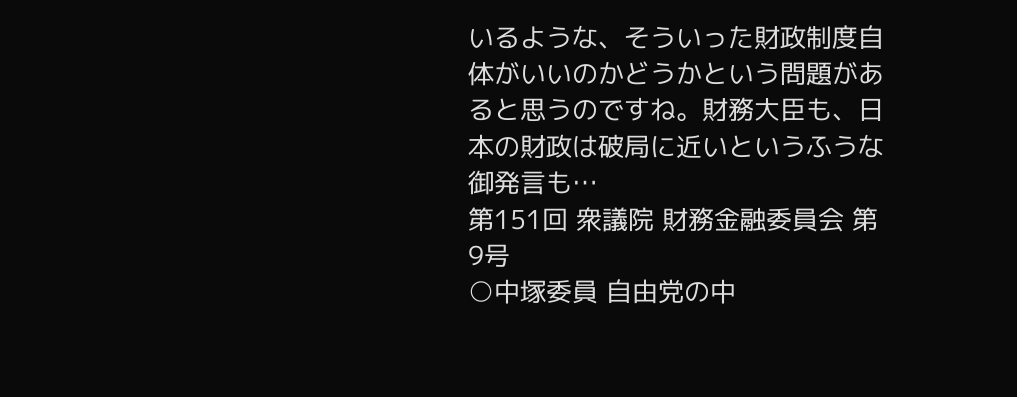いるような、そういった財政制度自体がいいのかどうかという問題があると思うのですね。財務大臣も、日本の財政は破局に近いというふうな御発言も…
第151回 衆議院 財務金融委員会 第9号
○中塚委員 自由党の中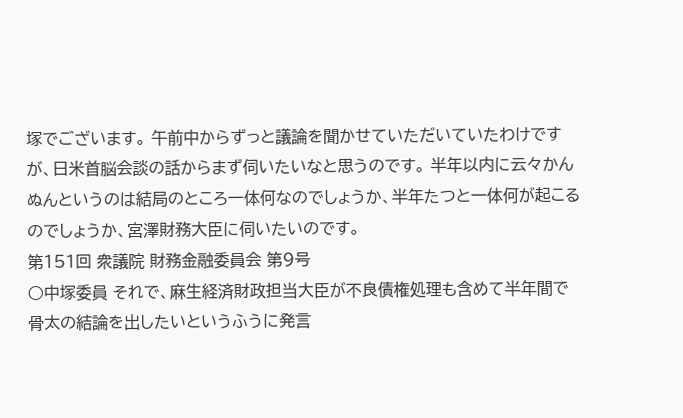塚でございます。 午前中からずっと議論を聞かせていただいていたわけですが、日米首脳会談の話からまず伺いたいなと思うのです。 半年以内に云々かんぬんというのは結局のところ一体何なのでしょうか、半年たつと一体何が起こるのでしょうか、宮澤財務大臣に伺いたいのです。
第151回 衆議院 財務金融委員会 第9号
○中塚委員 それで、麻生経済財政担当大臣が不良債権処理も含めて半年間で骨太の結論を出したいというふうに発言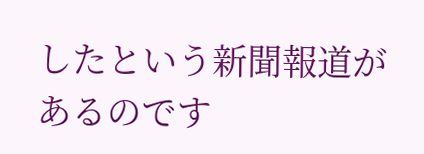したという新聞報道があるのです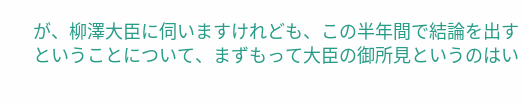が、柳澤大臣に伺いますけれども、この半年間で結論を出すということについて、まずもって大臣の御所見というのはい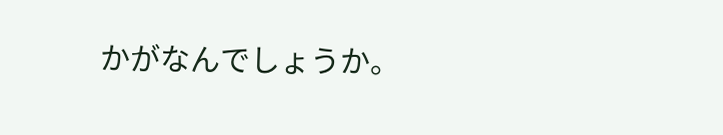かがなんでしょうか。